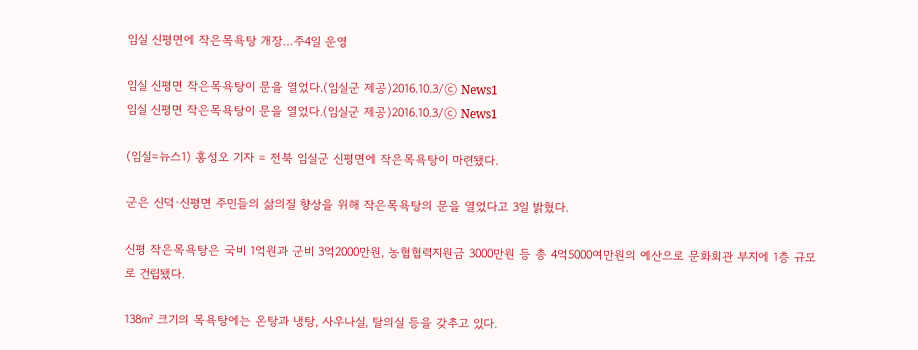임실 신평면에 작은목욕탕 개장…주4일 운영

임실 신평면 작은목욕탕이 문을 열었다.(임실군 제공)2016.10.3/ⓒ News1
임실 신평면 작은목욕탕이 문을 열었다.(임실군 제공)2016.10.3/ⓒ News1

(임실=뉴스1) 홍성오 기자 = 전북 임실군 신평면에 작은목욕탕이 마련됐다.

군은 신덕·신평면 주민들의 삶의질 향상을 위해 작은목욕탕의 문을 열었다고 3일 밝혔다.

신평 작은목욕탕은 국비 1억원과 군비 3억2000만원, 농협협력지원금 3000만원 등 총 4억5000여만원의 예산으로 문화회관 부지에 1층 규모로 건립됐다.

138㎡ 크기의 목욕탕에는 온탕과 냉탕, 사우나실, 탈의실 등을 갖추고 있다.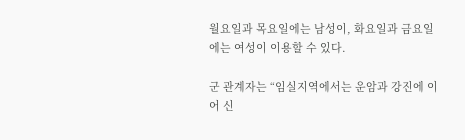월요일과 목요일에는 남성이, 화요일과 금요일에는 여성이 이용할 수 있다.

군 관계자는 “임실지역에서는 운암과 강진에 이어 신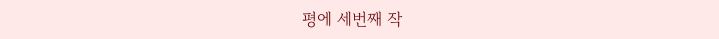평에 세번째 작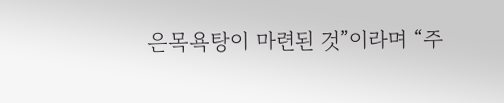은목욕탕이 마련된 것”이라며 “주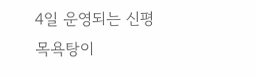4일 운영되는 신평 목욕탕이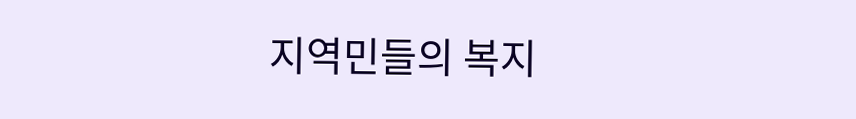지역민들의 복지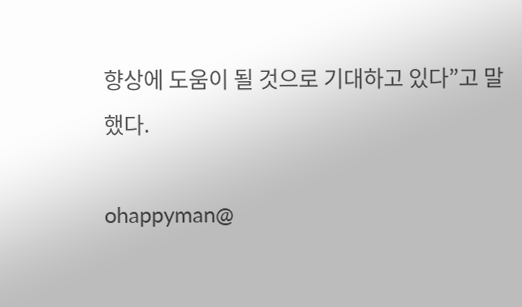향상에 도움이 될 것으로 기대하고 있다”고 말했다.

ohappyman@